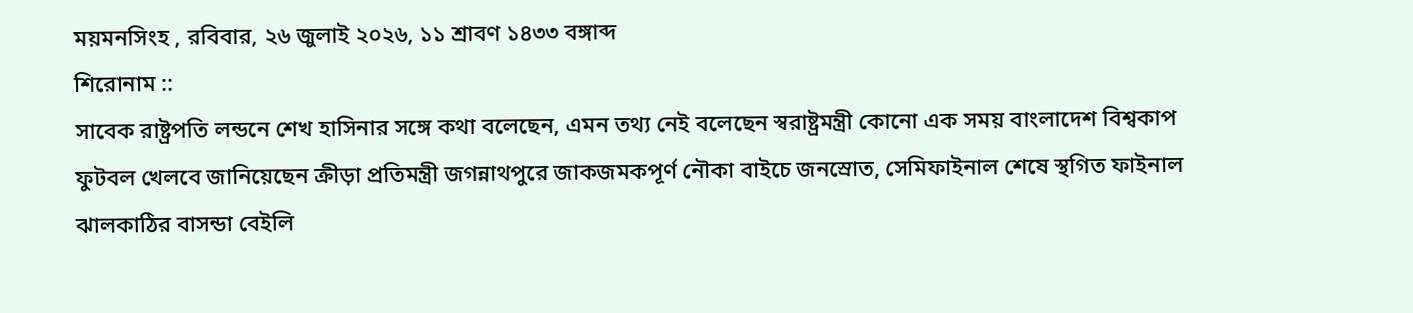ময়মনসিংহ , রবিবার, ২৬ জুলাই ২০২৬, ১১ শ্রাবণ ১৪৩৩ বঙ্গাব্দ
শিরোনাম ::
সাবেক রাষ্ট্রপতি লন্ডনে শেখ হাসিনার সঙ্গে কথা বলেছেন, এমন তথ্য নেই বলেছেন স্বরাষ্ট্রমন্ত্রী কোনো এক সময় বাংলাদেশ বিশ্বকাপ ফুটবল খেলবে জানিয়েছেন ক্রীড়া প্রতিমন্ত্রী জগন্নাথপুরে জাকজমকপূর্ণ নৌকা বাইচে জনস্রোত, সেমিফাইনাল শেষে স্থগিত ফাইনাল ঝালকাঠির বাসন্ডা বেইলি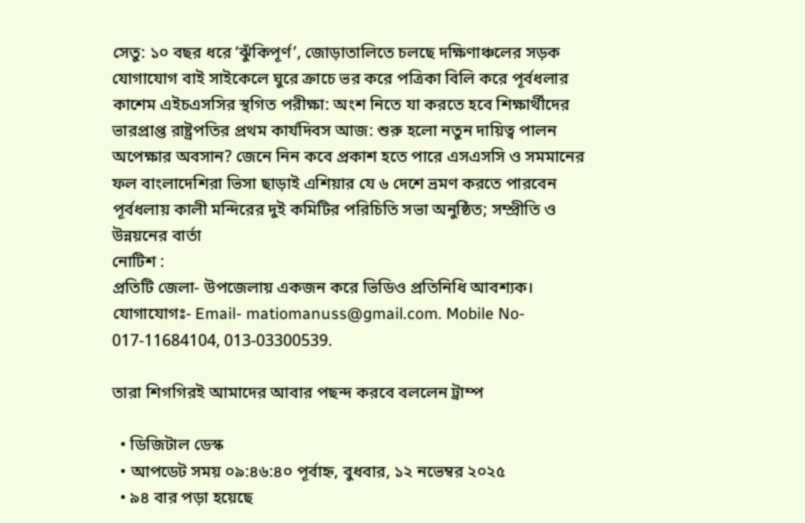সেতু: ১০ বছর ধরে ‘ঝুঁকিপূর্ণ’, জোড়াতালিতে চলছে দক্ষিণাঞ্চলের সড়ক যোগাযোগ বাই সাইকেলে ঘুরে ক্রাচে ভর করে পত্রিকা বিলি করে পূর্বধলার কাশেম এইচএসসির স্থগিত পরীক্ষা: অংশ নিতে যা করতে হবে শিক্ষার্থীদের ভারপ্রাপ্ত রাষ্ট্রপতির প্রথম কার্যদিবস আজ: শুরু হলো নতুন দায়িত্ব পালন অপেক্ষার অবসান? জেনে নিন কবে প্রকাশ হতে পারে এসএসসি ও সমমানের ফল বাংলাদেশিরা ভিসা ছাড়াই এশিয়ার যে ৬ দেশে ভ্রমণ করতে পারবেন পূর্বধলায় কালী মন্দিরের দুই কমিটির পরিচিতি সভা অনুষ্ঠিত; সম্প্রীতি ও উন্নয়নের বার্তা
নোটিশ :
প্রতিটি জেলা- উপজেলায় একজন করে ভিডিও প্রতিনিধি আবশ্যক। যোগাযোগঃ- Email- matiomanuss@gmail.com. Mobile No- 017-11684104, 013-03300539.

তারা শিগগিরই আমাদের আবার পছন্দ করবে বললেন ট্রাম্প

  • ডিজিটাল ডেস্ক
  • আপডেট সময় ০৯:৪৬:৪০ পূর্বাহ্ন, বুধবার, ১২ নভেম্বর ২০২৫
  • ৯৪ বার পড়া হয়েছে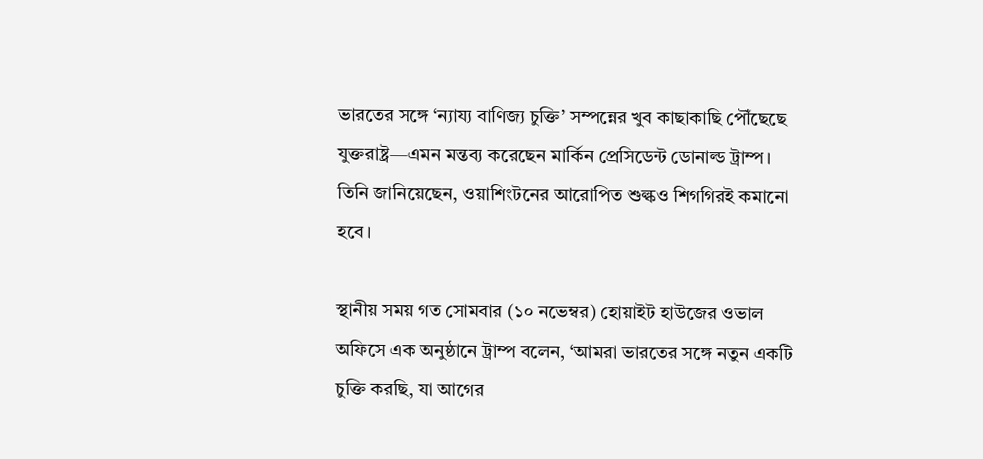ভারতের সঙ্গে ‘ন্যায্য বাণিজ্য চুক্তি’ সম্পন্নের খুব কাছাকাছি পৌঁছেছে যুক্তরাষ্ট্র—এমন মন্তব্য করেছেন মার্কিন প্রেসিডেন্ট ডোনাল্ড ট্রাম্প। তিনি জানিয়েছেন, ওয়াশিংটনের আরোপিত শুল্কও শিগগিরই কমানো হবে।

স্থানীয় সময় গত সোমবার (১০ নভেম্বর) হোয়াইট হাউজের ওভাল অফিসে এক অনুষ্ঠানে ট্রাম্প বলেন, ‘আমরা ভারতের সঙ্গে নতুন একটি চুক্তি করছি, যা আগের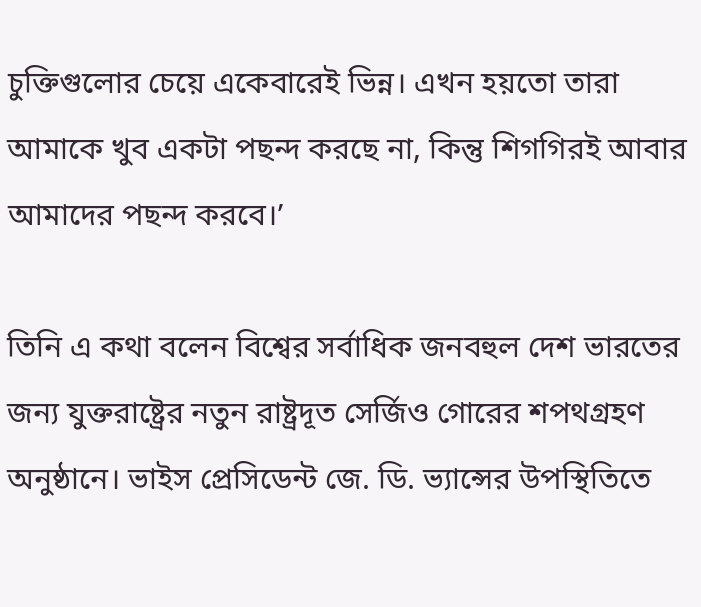চুক্তিগুলোর চেয়ে একেবারেই ভিন্ন। এখন হয়তো তারা আমাকে খুব একটা পছন্দ করছে না, কিন্তু শিগগিরই আবার আমাদের পছন্দ করবে।’

তিনি এ কথা বলেন বিশ্বের সর্বাধিক জনবহুল দেশ ভারতের জন্য যুক্তরাষ্ট্রের নতুন রাষ্ট্রদূত সের্জিও গোরের শপথগ্রহণ অনুষ্ঠানে। ভাইস প্রেসিডেন্ট জে. ডি. ভ্যান্সের উপস্থিতিতে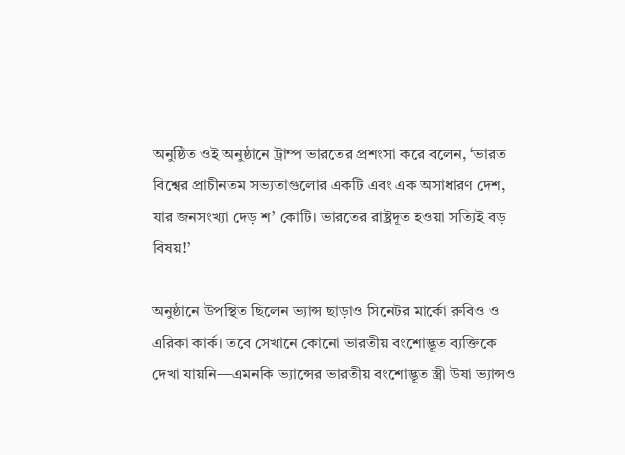অনুষ্ঠিত ওই অনুষ্ঠানে ট্রাম্প ভারতের প্রশংসা করে বলেন, ‘ভারত বিশ্বের প্রাচীনতম সভ্যতাগুলোর একটি এবং এক অসাধারণ দেশ, যার জনসংখ্যা দেড় শ’ কোটি। ভারতের রাষ্ট্রদূত হওয়া সত্যিই বড় বিষয়!’

অনুষ্ঠানে উপস্থিত ছিলেন ভ্যান্স ছাড়াও সিনেটর মার্কো রুবিও ও এরিকা কার্ক। তবে সেখানে কোনো ভারতীয় বংশোদ্ভূত ব্যক্তিকে দেখা যায়নি—এমনকি ভ্যান্সের ভারতীয় বংশোদ্ভূত স্ত্রী উষা ভ্যান্সও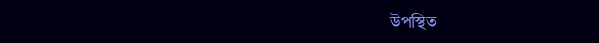উপস্থিত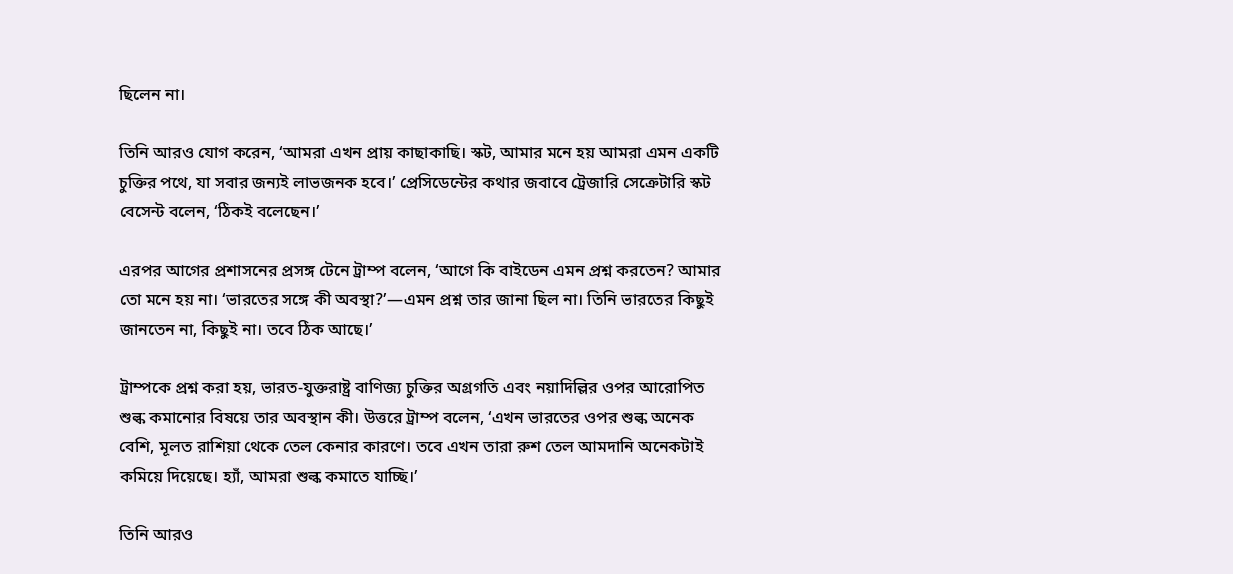ছিলেন না।

তিনি আরও যোগ করেন, ‘আমরা এখন প্রায় কাছাকাছি। স্কট, আমার মনে হয় আমরা এমন একটি চুক্তির পথে, যা সবার জন্যই লাভজনক হবে।’ প্রেসিডেন্টের কথার জবাবে ট্রেজারি সেক্রেটারি স্কট বেসেন্ট বলেন, ‘ঠিকই বলেছেন।’

এরপর আগের প্রশাসনের প্রসঙ্গ টেনে ট্রাম্প বলেন, ‘আগে কি বাইডেন এমন প্রশ্ন করতেন? আমার তো মনে হয় না। ‘ভারতের সঙ্গে কী অবস্থা?’—এমন প্রশ্ন তার জানা ছিল না। তিনি ভারতের কিছুই জানতেন না, কিছুই না। তবে ঠিক আছে।’

ট্রাম্পকে প্রশ্ন করা হয়, ভারত-যুক্তরাষ্ট্র বাণিজ্য চুক্তির অগ্রগতি এবং নয়াদিল্লির ওপর আরোপিত শুল্ক কমানোর বিষয়ে তার অবস্থান কী। উত্তরে ট্রাম্প বলেন, ‘এখন ভারতের ওপর শুল্ক অনেক বেশি, মূলত রাশিয়া থেকে তেল কেনার কারণে। তবে এখন তারা রুশ তেল আমদানি অনেকটাই কমিয়ে দিয়েছে। হ্যাঁ, আমরা শুল্ক কমাতে যাচ্ছি।’

তিনি আরও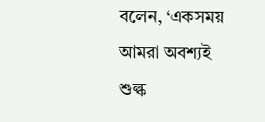বলেন, ‘একসময় আমরা অবশ্যই শুল্ক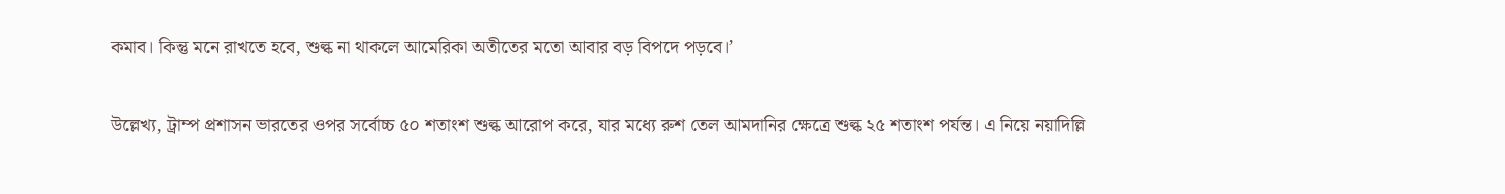কমাব। কিন্তু মনে রাখতে হবে, শুল্ক না থাকলে আমেরিকা অতীতের মতো আবার বড় বিপদে পড়বে।’

উল্লেখ্য, ট্রাম্প প্রশাসন ভারতের ওপর সর্বোচ্চ ৫০ শতাংশ শুল্ক আরোপ করে, যার মধ্যে রুশ তেল আমদানির ক্ষেত্রে শুল্ক ২৫ শতাংশ পর্যন্ত। এ নিয়ে নয়াদিল্লি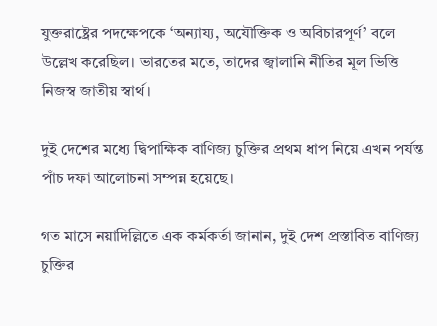যুক্তরাষ্ট্রের পদক্ষেপকে ‘অন্যায্য, অযৌক্তিক ও অবিচারপূর্ণ’ বলে উল্লেখ করেছিল। ভারতের মতে, তাদের জ্বালানি নীতির মূল ভিত্তি নিজস্ব জাতীয় স্বার্থ।

দুই দেশের মধ্যে দ্বিপাক্ষিক বাণিজ্য চুক্তির প্রথম ধাপ নিয়ে এখন পর্যন্ত পাঁচ দফা আলোচনা সম্পন্ন হয়েছে।

গত মাসে নয়াদিল্লিতে এক কর্মকর্তা জানান, দুই দেশ প্রস্তাবিত বাণিজ্য চুক্তির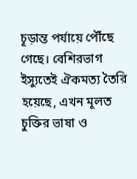চূড়ান্ত পর্যায়ে পৌঁছে গেছে। বেশিরভাগ ইস্যুতেই ঐকমত্য তৈরি হয়েছে, এখন মূলত চুক্তির ভাষা ও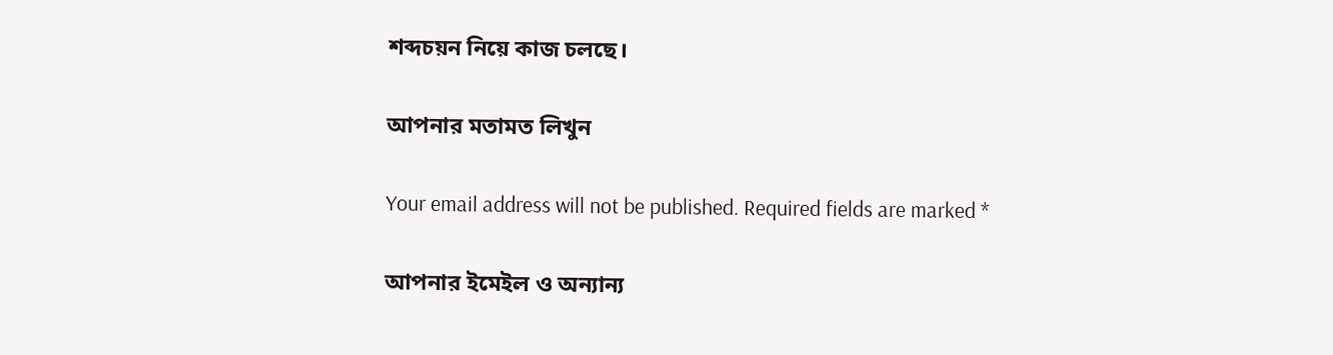শব্দচয়ন নিয়ে কাজ চলছে।

আপনার মতামত লিখুন

Your email address will not be published. Required fields are marked *

আপনার ইমেইল ও অন্যান্য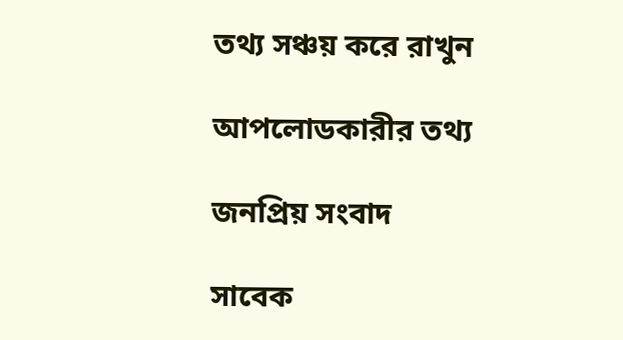তথ্য সঞ্চয় করে রাখুন

আপলোডকারীর তথ্য

জনপ্রিয় সংবাদ

সাবেক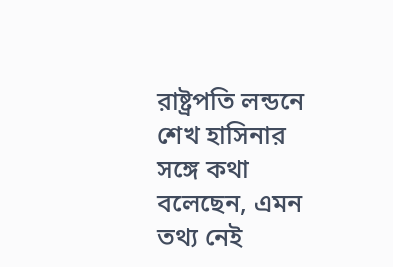রাষ্ট্রপতি লন্ডনে শেখ হাসিনার সঙ্গে কথা বলেছেন, এমন তথ্য নেই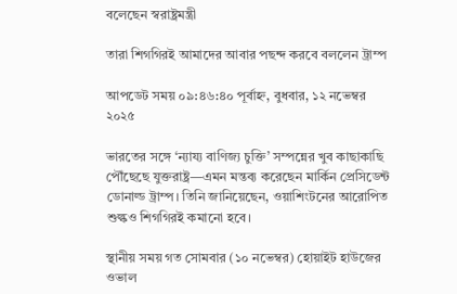বলেছেন স্বরাষ্ট্রমন্ত্রী

তারা শিগগিরই আমাদের আবার পছন্দ করবে বললেন ট্রাম্প

আপডেট সময় ০৯:৪৬:৪০ পূর্বাহ্ন, বুধবার, ১২ নভেম্বর ২০২৫

ভারতের সঙ্গে ‘ন্যায্য বাণিজ্য চুক্তি’ সম্পন্নের খুব কাছাকাছি পৌঁছেছে যুক্তরাষ্ট্র—এমন মন্তব্য করেছেন মার্কিন প্রেসিডেন্ট ডোনাল্ড ট্রাম্প। তিনি জানিয়েছেন, ওয়াশিংটনের আরোপিত শুল্কও শিগগিরই কমানো হবে।

স্থানীয় সময় গত সোমবার (১০ নভেম্বর) হোয়াইট হাউজের ওভাল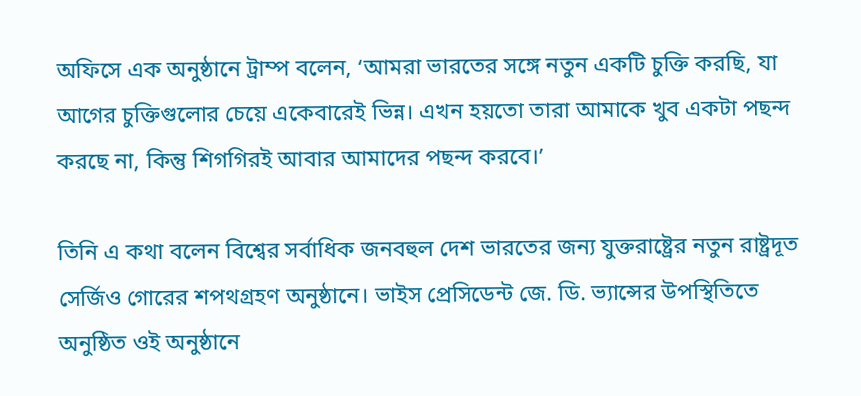অফিসে এক অনুষ্ঠানে ট্রাম্প বলেন, ‘আমরা ভারতের সঙ্গে নতুন একটি চুক্তি করছি, যা আগের চুক্তিগুলোর চেয়ে একেবারেই ভিন্ন। এখন হয়তো তারা আমাকে খুব একটা পছন্দ করছে না, কিন্তু শিগগিরই আবার আমাদের পছন্দ করবে।’

তিনি এ কথা বলেন বিশ্বের সর্বাধিক জনবহুল দেশ ভারতের জন্য যুক্তরাষ্ট্রের নতুন রাষ্ট্রদূত সের্জিও গোরের শপথগ্রহণ অনুষ্ঠানে। ভাইস প্রেসিডেন্ট জে. ডি. ভ্যান্সের উপস্থিতিতে অনুষ্ঠিত ওই অনুষ্ঠানে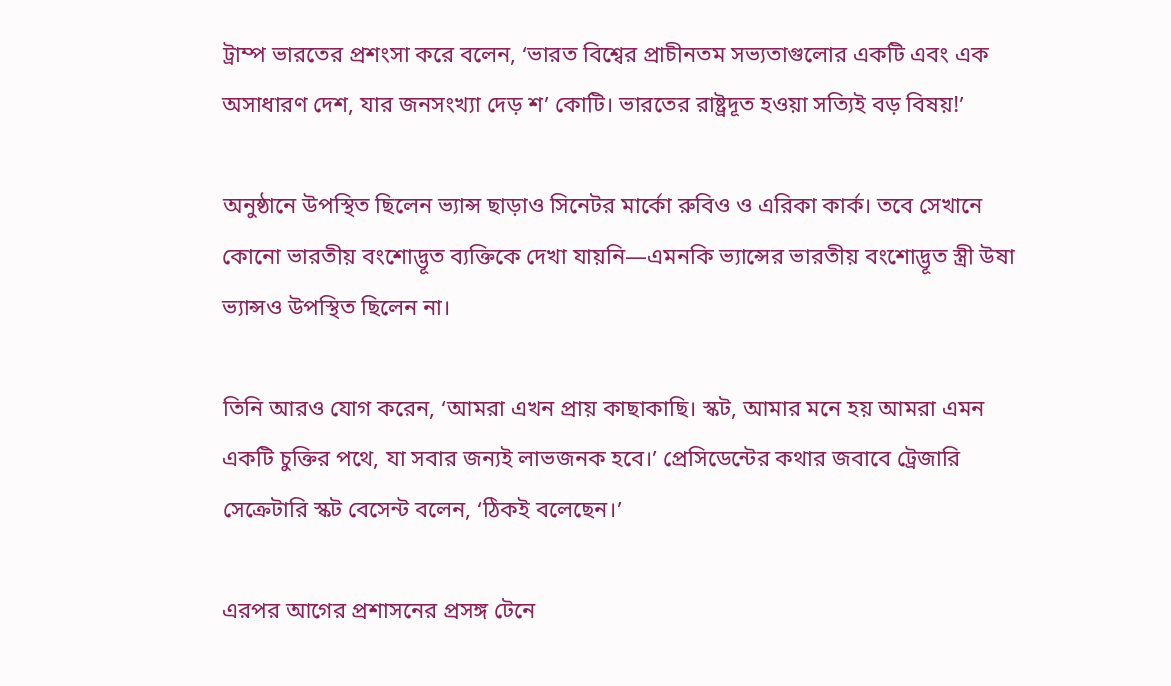ট্রাম্প ভারতের প্রশংসা করে বলেন, ‘ভারত বিশ্বের প্রাচীনতম সভ্যতাগুলোর একটি এবং এক অসাধারণ দেশ, যার জনসংখ্যা দেড় শ’ কোটি। ভারতের রাষ্ট্রদূত হওয়া সত্যিই বড় বিষয়!’

অনুষ্ঠানে উপস্থিত ছিলেন ভ্যান্স ছাড়াও সিনেটর মার্কো রুবিও ও এরিকা কার্ক। তবে সেখানে কোনো ভারতীয় বংশোদ্ভূত ব্যক্তিকে দেখা যায়নি—এমনকি ভ্যান্সের ভারতীয় বংশোদ্ভূত স্ত্রী উষা ভ্যান্সও উপস্থিত ছিলেন না।

তিনি আরও যোগ করেন, ‘আমরা এখন প্রায় কাছাকাছি। স্কট, আমার মনে হয় আমরা এমন একটি চুক্তির পথে, যা সবার জন্যই লাভজনক হবে।’ প্রেসিডেন্টের কথার জবাবে ট্রেজারি সেক্রেটারি স্কট বেসেন্ট বলেন, ‘ঠিকই বলেছেন।’

এরপর আগের প্রশাসনের প্রসঙ্গ টেনে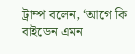ট্রাম্প বলেন, ‘আগে কি বাইডেন এমন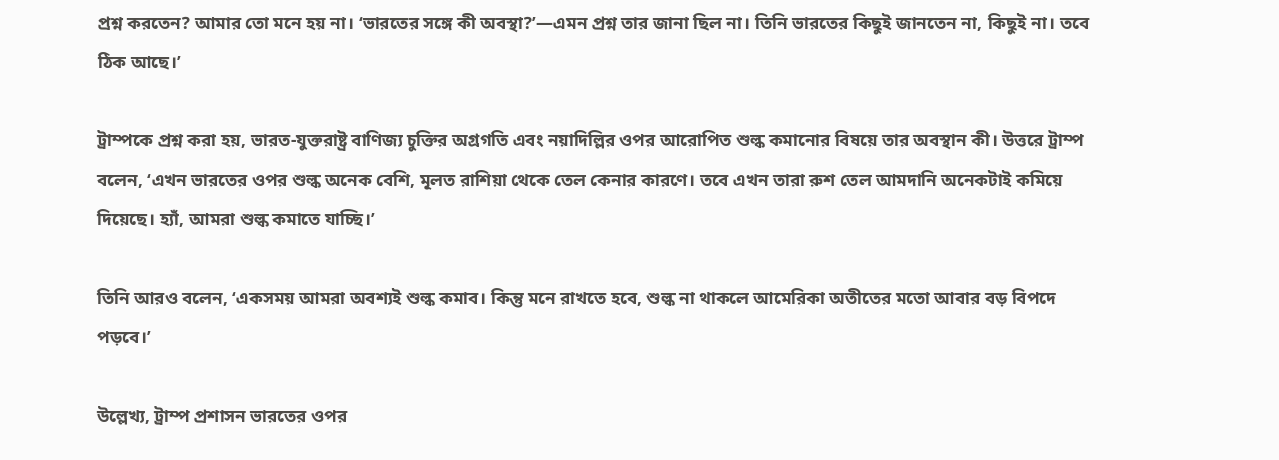প্রশ্ন করতেন? আমার তো মনে হয় না। ‘ভারতের সঙ্গে কী অবস্থা?’—এমন প্রশ্ন তার জানা ছিল না। তিনি ভারতের কিছুই জানতেন না, কিছুই না। তবে ঠিক আছে।’

ট্রাম্পকে প্রশ্ন করা হয়, ভারত-যুক্তরাষ্ট্র বাণিজ্য চুক্তির অগ্রগতি এবং নয়াদিল্লির ওপর আরোপিত শুল্ক কমানোর বিষয়ে তার অবস্থান কী। উত্তরে ট্রাম্প বলেন, ‘এখন ভারতের ওপর শুল্ক অনেক বেশি, মূলত রাশিয়া থেকে তেল কেনার কারণে। তবে এখন তারা রুশ তেল আমদানি অনেকটাই কমিয়ে দিয়েছে। হ্যাঁ, আমরা শুল্ক কমাতে যাচ্ছি।’

তিনি আরও বলেন, ‘একসময় আমরা অবশ্যই শুল্ক কমাব। কিন্তু মনে রাখতে হবে, শুল্ক না থাকলে আমেরিকা অতীতের মতো আবার বড় বিপদে পড়বে।’

উল্লেখ্য, ট্রাম্প প্রশাসন ভারতের ওপর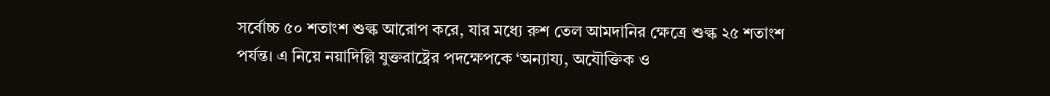সর্বোচ্চ ৫০ শতাংশ শুল্ক আরোপ করে, যার মধ্যে রুশ তেল আমদানির ক্ষেত্রে শুল্ক ২৫ শতাংশ পর্যন্ত। এ নিয়ে নয়াদিল্লি যুক্তরাষ্ট্রের পদক্ষেপকে ‘অন্যায্য, অযৌক্তিক ও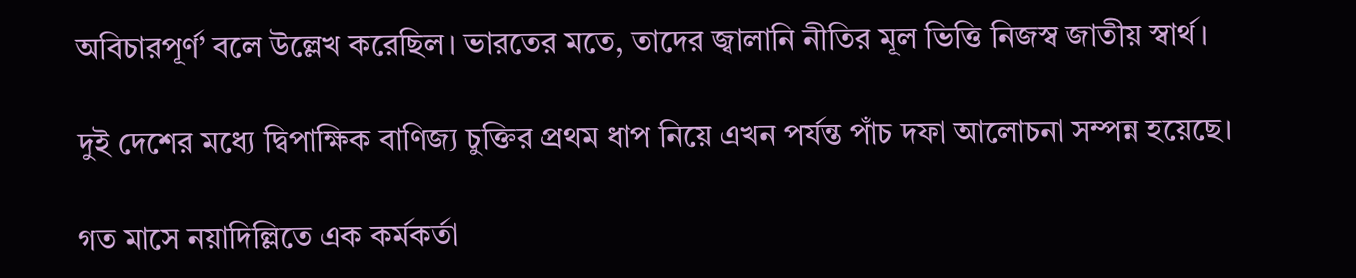অবিচারপূর্ণ’ বলে উল্লেখ করেছিল। ভারতের মতে, তাদের জ্বালানি নীতির মূল ভিত্তি নিজস্ব জাতীয় স্বার্থ।

দুই দেশের মধ্যে দ্বিপাক্ষিক বাণিজ্য চুক্তির প্রথম ধাপ নিয়ে এখন পর্যন্ত পাঁচ দফা আলোচনা সম্পন্ন হয়েছে।

গত মাসে নয়াদিল্লিতে এক কর্মকর্তা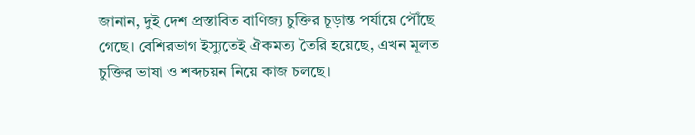জানান, দুই দেশ প্রস্তাবিত বাণিজ্য চুক্তির চূড়ান্ত পর্যায়ে পৌঁছে গেছে। বেশিরভাগ ইস্যুতেই ঐকমত্য তৈরি হয়েছে, এখন মূলত চুক্তির ভাষা ও শব্দচয়ন নিয়ে কাজ চলছে।